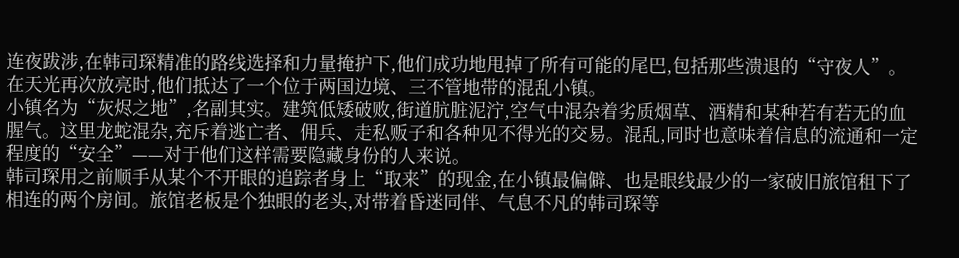连夜跋涉,在韩司琛精准的路线选择和力量掩护下,他们成功地甩掉了所有可能的尾巴,包括那些溃退的“守夜人”。在天光再次放亮时,他们抵达了一个位于两国边境、三不管地带的混乱小镇。
小镇名为“灰烬之地”,名副其实。建筑低矮破败,街道肮脏泥泞,空气中混杂着劣质烟草、酒精和某种若有若无的血腥气。这里龙蛇混杂,充斥着逃亡者、佣兵、走私贩子和各种见不得光的交易。混乱,同时也意味着信息的流通和一定程度的“安全”——对于他们这样需要隐藏身份的人来说。
韩司琛用之前顺手从某个不开眼的追踪者身上“取来”的现金,在小镇最偏僻、也是眼线最少的一家破旧旅馆租下了相连的两个房间。旅馆老板是个独眼的老头,对带着昏迷同伴、气息不凡的韩司琛等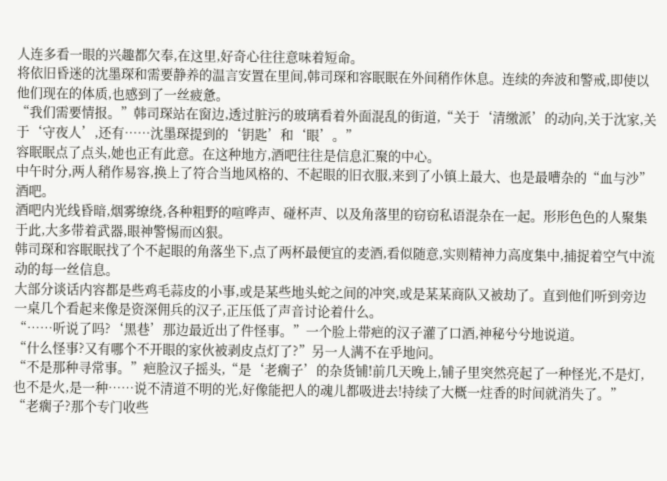人连多看一眼的兴趣都欠奉,在这里,好奇心往往意味着短命。
将依旧昏迷的沈墨琛和需要静养的温言安置在里间,韩司琛和容眠眠在外间稍作休息。连续的奔波和警戒,即使以他们现在的体质,也感到了一丝疲惫。
“我们需要情报。”韩司琛站在窗边,透过脏污的玻璃看着外面混乱的街道,“关于‘清缴派’的动向,关于沈家,关于‘守夜人’,还有……沈墨琛提到的‘钥匙’和‘眼’。”
容眠眠点了点头,她也正有此意。在这种地方,酒吧往往是信息汇聚的中心。
中午时分,两人稍作易容,换上了符合当地风格的、不起眼的旧衣服,来到了小镇上最大、也是最嘈杂的“血与沙”酒吧。
酒吧内光线昏暗,烟雾缭绕,各种粗野的喧哗声、碰杯声、以及角落里的窃窃私语混杂在一起。形形色色的人聚集于此,大多带着武器,眼神警惕而凶狠。
韩司琛和容眠眠找了个不起眼的角落坐下,点了两杯最便宜的麦酒,看似随意,实则精神力高度集中,捕捉着空气中流动的每一丝信息。
大部分谈话内容都是些鸡毛蒜皮的小事,或是某些地头蛇之间的冲突,或是某某商队又被劫了。直到他们听到旁边一桌几个看起来像是资深佣兵的汉子,正压低了声音讨论着什么。
“……听说了吗?‘黑巷’那边最近出了件怪事。”一个脸上带疤的汉子灌了口酒,神秘兮兮地说道。
“什么怪事?又有哪个不开眼的家伙被剥皮点灯了?”另一人满不在乎地问。
“不是那种寻常事。”疤脸汉子摇头,“是‘老瘸子’的杂货铺!前几天晚上,铺子里突然亮起了一种怪光,不是灯,也不是火,是一种……说不清道不明的光,好像能把人的魂儿都吸进去!持续了大概一炷香的时间就消失了。”
“老瘸子?那个专门收些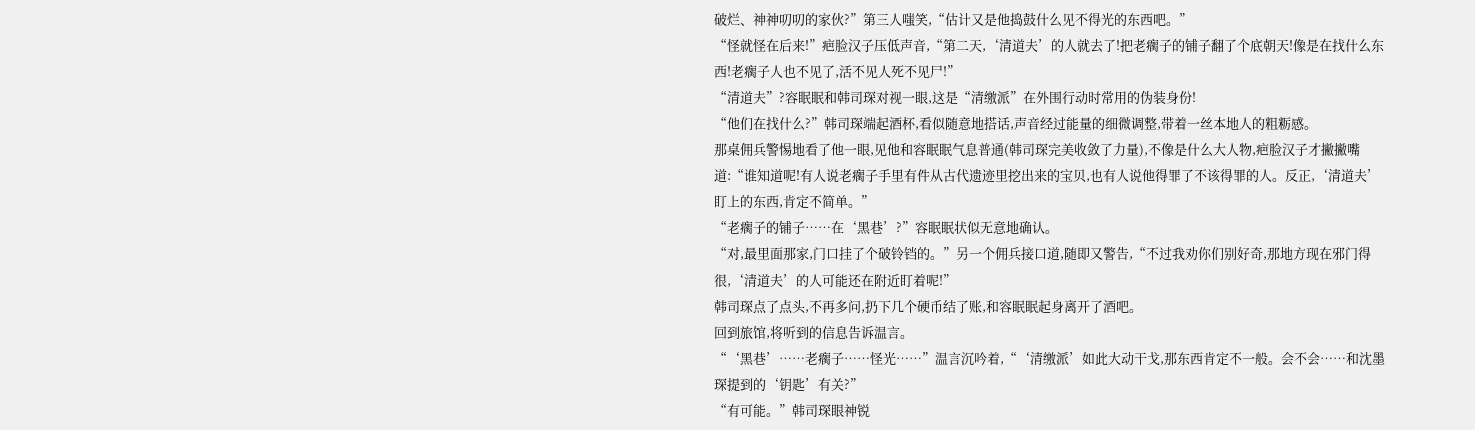破烂、神神叨叨的家伙?”第三人嗤笑,“估计又是他捣鼓什么见不得光的东西吧。”
“怪就怪在后来!”疤脸汉子压低声音,“第二天,‘清道夫’的人就去了!把老瘸子的铺子翻了个底朝天!像是在找什么东西!老瘸子人也不见了,活不见人死不见尸!”
“清道夫”?容眠眠和韩司琛对视一眼,这是“清缴派”在外围行动时常用的伪装身份!
“他们在找什么?”韩司琛端起酒杯,看似随意地搭话,声音经过能量的细微调整,带着一丝本地人的粗粝感。
那桌佣兵警惕地看了他一眼,见他和容眠眠气息普通(韩司琛完美收敛了力量),不像是什么大人物,疤脸汉子才撇撇嘴道:“谁知道呢!有人说老瘸子手里有件从古代遗迹里挖出来的宝贝,也有人说他得罪了不该得罪的人。反正,‘清道夫’盯上的东西,肯定不简单。”
“老瘸子的铺子……在‘黑巷’?”容眠眠状似无意地确认。
“对,最里面那家,门口挂了个破铃铛的。”另一个佣兵接口道,随即又警告,“不过我劝你们别好奇,那地方现在邪门得很,‘清道夫’的人可能还在附近盯着呢!”
韩司琛点了点头,不再多问,扔下几个硬币结了账,和容眠眠起身离开了酒吧。
回到旅馆,将听到的信息告诉温言。
“‘黑巷’……老瘸子……怪光……”温言沉吟着,“‘清缴派’如此大动干戈,那东西肯定不一般。会不会……和沈墨琛提到的‘钥匙’有关?”
“有可能。”韩司琛眼神锐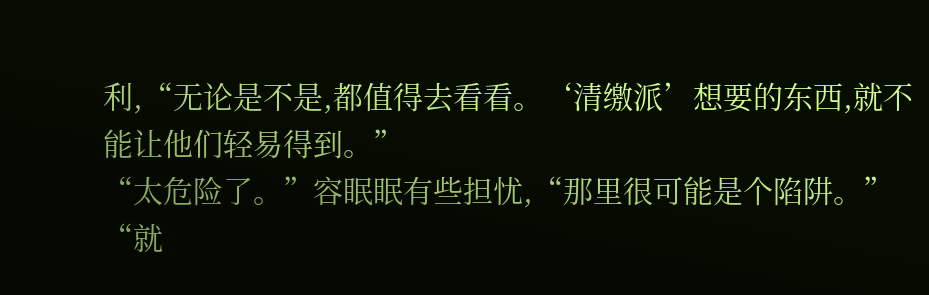利,“无论是不是,都值得去看看。‘清缴派’想要的东西,就不能让他们轻易得到。”
“太危险了。”容眠眠有些担忧,“那里很可能是个陷阱。”
“就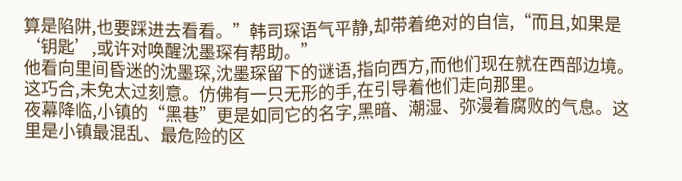算是陷阱,也要踩进去看看。”韩司琛语气平静,却带着绝对的自信,“而且,如果是‘钥匙’,或许对唤醒沈墨琛有帮助。”
他看向里间昏迷的沈墨琛,沈墨琛留下的谜语,指向西方,而他们现在就在西部边境。这巧合,未免太过刻意。仿佛有一只无形的手,在引导着他们走向那里。
夜幕降临,小镇的“黑巷”更是如同它的名字,黑暗、潮湿、弥漫着腐败的气息。这里是小镇最混乱、最危险的区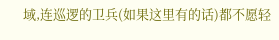域,连巡逻的卫兵(如果这里有的话)都不愿轻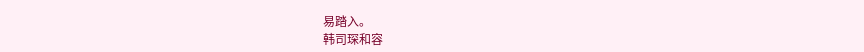易踏入。
韩司琛和容